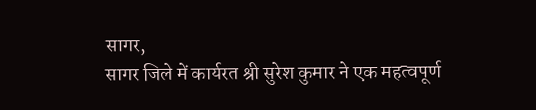सागर,
सागर जिले में कार्यरत श्री सुरेश कुमार ने एक महत्वपूर्ण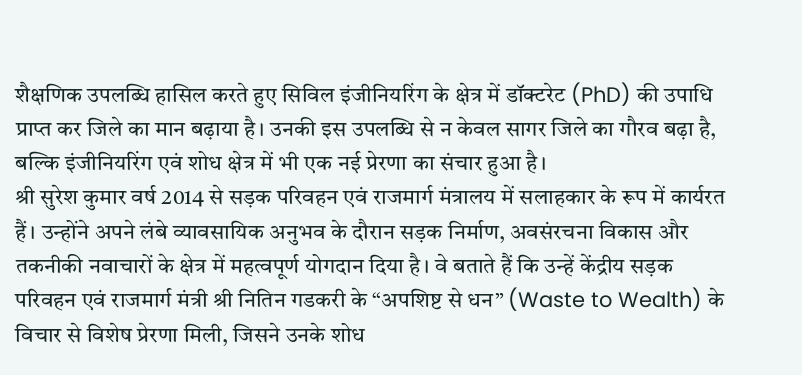शैक्षणिक उपलब्धि हासिल करते हुए सिविल इंजीनियरिंग के क्षेत्र में डॉक्टरेट (PhD) की उपाधि प्राप्त कर जिले का मान बढ़ाया है। उनकी इस उपलब्धि से न केवल सागर जिले का गौरव बढ़ा है, बल्कि इंजीनियरिंग एवं शोध क्षेत्र में भी एक नई प्रेरणा का संचार हुआ है।
श्री सुरेश कुमार वर्ष 2014 से सड़क परिवहन एवं राजमार्ग मंत्रालय में सलाहकार के रूप में कार्यरत हैं। उन्होंने अपने लंबे व्यावसायिक अनुभव के दौरान सड़क निर्माण, अवसंरचना विकास और तकनीकी नवाचारों के क्षेत्र में महत्वपूर्ण योगदान दिया है। वे बताते हैं कि उन्हें केंद्रीय सड़क परिवहन एवं राजमार्ग मंत्री श्री नितिन गडकरी के “अपशिष्ट से धन” (Waste to Wealth) के विचार से विशेष प्रेरणा मिली, जिसने उनके शोध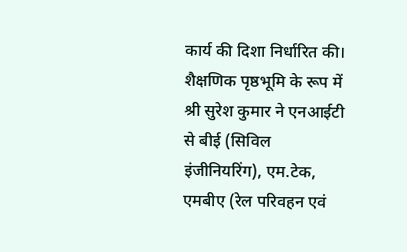कार्य की दिशा निर्धारित की।
शैक्षणिक पृष्ठभूमि के रूप में श्री सुरेश कुमार ने एनआईटी से बीई (सिविल इंजीनियरिंग), एम.टेक, एमबीए (रेल परिवहन एवं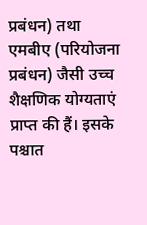प्रबंधन) तथा एमबीए (परियोजना प्रबंधन) जैसी उच्च शैक्षणिक योग्यताएं प्राप्त की हैं। इसके पश्चात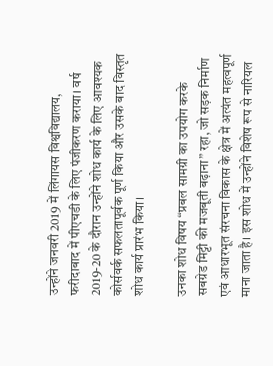उन्होंने जनवरी 2019 में लिंगायस विश्वविद्यालय, फरीदाबाद में पीएचडी के लिए पंजीकरण कराया। वर्ष 2019-20 के दौरान उन्होंने शोध कार्य के लिए आवश्यक कोर्सवर्क सफलतापूर्वक पूर्ण किया और उसके बाद विस्तृत शोध कार्य प्रारंभ किया।

उनका शोध विषय “प्रबल सामग्री का उपयोग करके सबग्रेड मिट्टी की मजबूती बढ़ाना” रहा, जो सड़क निर्माण एवं आधारभूत संरचना विकास के क्षेत्र में अत्यंत महत्वपूर्ण माना जाता है। इस शोध में उन्होंने विशेष रूप से नारियल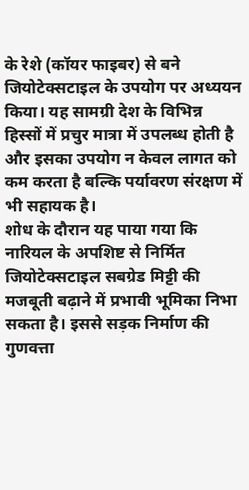के रेशे (कॉयर फाइबर) से बने जियोटेक्सटाइल के उपयोग पर अध्ययन किया। यह सामग्री देश के विभिन्न हिस्सों में प्रचुर मात्रा में उपलब्ध होती है और इसका उपयोग न केवल लागत को कम करता है बल्कि पर्यावरण संरक्षण में भी सहायक है।
शोध के दौरान यह पाया गया कि नारियल के अपशिष्ट से निर्मित जियोटेक्सटाइल सबग्रेड मिट्टी की मजबूती बढ़ाने में प्रभावी भूमिका निभा सकता है। इससे सड़क निर्माण की गुणवत्ता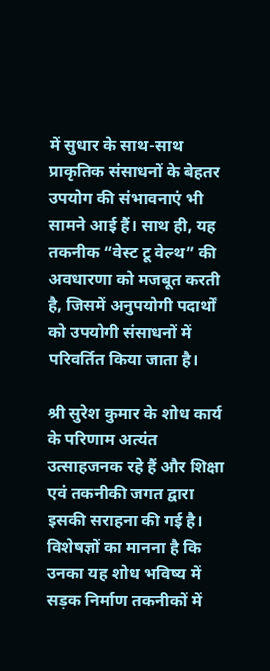में सुधार के साथ-साथ प्राकृतिक संसाधनों के बेहतर उपयोग की संभावनाएं भी सामने आई हैं। साथ ही, यह तकनीक “वेस्ट टू वेल्थ” की अवधारणा को मजबूत करती है, जिसमें अनुपयोगी पदार्थों को उपयोगी संसाधनों में परिवर्तित किया जाता है।

श्री सुरेश कुमार के शोध कार्य के परिणाम अत्यंत उत्साहजनक रहे हैं और शिक्षा एवं तकनीकी जगत द्वारा इसकी सराहना की गई है। विशेषज्ञों का मानना है कि उनका यह शोध भविष्य में सड़क निर्माण तकनीकों में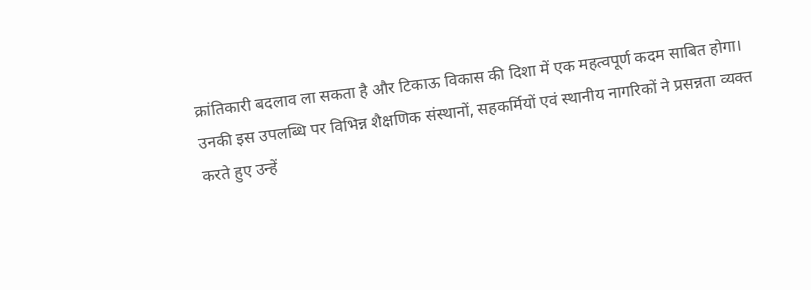क्रांतिकारी बदलाव ला सकता है और टिकाऊ विकास की दिशा में एक महत्वपूर्ण कदम साबित होगा।
उनकी इस उपलब्धि पर विभिन्न शैक्षणिक संस्थानों, सहकर्मियों एवं स्थानीय नागरिकों ने प्रसन्नता व्यक्त करते हुए उन्हें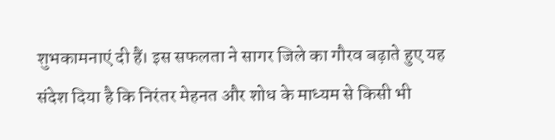शुभकामनाएं दी हैं। इस सफलता ने सागर जिले का गौरव बढ़ाते हुए यह संदेश दिया है कि निरंतर मेहनत और शोध के माध्यम से किसी भी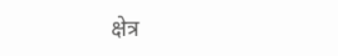क्षेत्र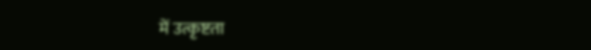में उत्कृष्टता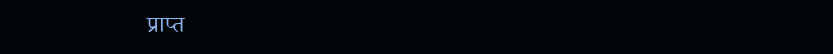प्राप्त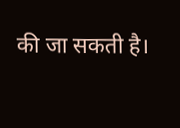की जा सकती है।